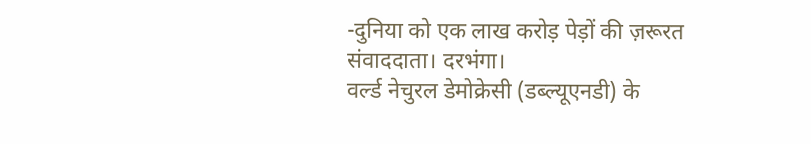-दुनिया को एक लाख करोड़ पेड़ों की ज़रूरत
संवाददाता। दरभंगा।
वर्ल्ड नेचुरल डेमोक्रेसी (डब्ल्यूएनडी) के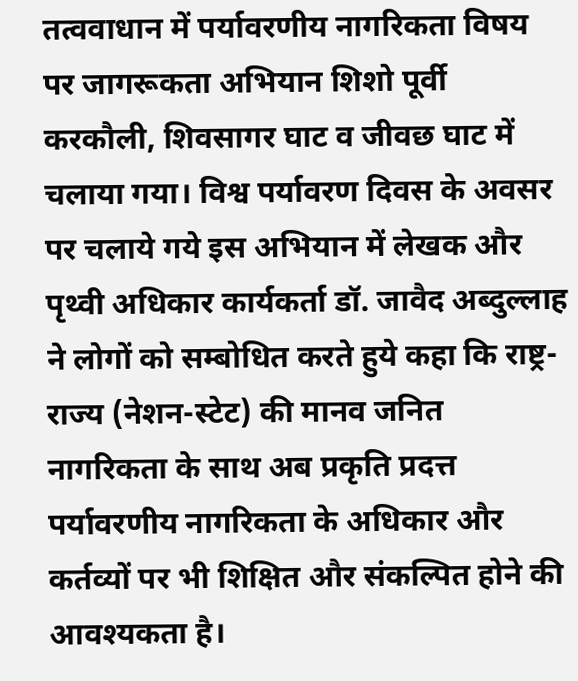तत्ववाधान में पर्यावरणीय नागरिकता विषय पर जागरूकता अभियान शिशो पूर्वी करकौली, शिवसागर घाट व जीवछ घाट में चलाया गया। विश्व पर्यावरण दिवस के अवसर पर चलाये गये इस अभियान में लेखक और पृथ्वी अधिकार कार्यकर्ता डॉ. जावैद अब्दुल्लाह ने लोगों को सम्बोधित करते हुये कहा कि राष्ट्र-राज्य (नेशन-स्टेट) की मानव जनित नागरिकता के साथ अब प्रकृति प्रदत्त पर्यावरणीय नागरिकता के अधिकार और कर्तव्यों पर भी शिक्षित और संकल्पित होने की आवश्यकता है।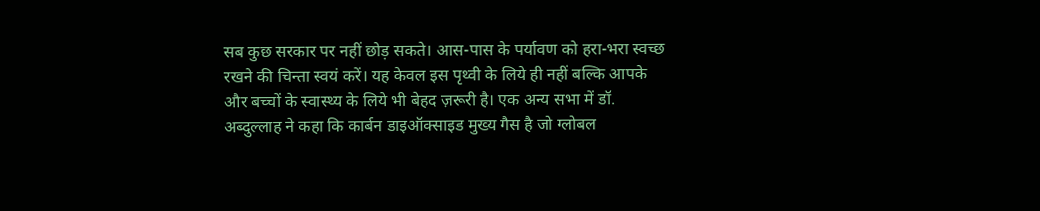सब कुछ सरकार पर नहीं छोड़ सकते। आस-पास के पर्यावण को हरा-भरा स्वच्छ रखने की चिन्ता स्वयं करें। यह केवल इस पृथ्वी के लिये ही नहीं बल्कि आपके और बच्चों के स्वास्थ्य के लिये भी बेहद ज़रूरी है। एक अन्य सभा में डॉ. अब्दुल्लाह ने कहा कि कार्बन डाइऑक्साइड मुख्य गैस है जो ग्लोबल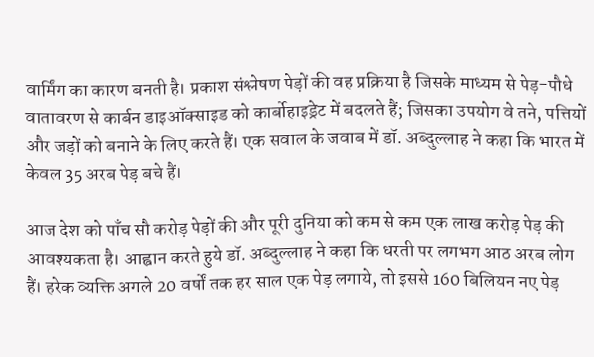वार्मिंग का कारण बनती है। प्रकाश संश्लेषण पेड़ों की वह प्रक्रिया है जिसके माध्यम से पेड़-पौधे वातावरण से कार्बन डाइऑक्साइड को कार्बोहाइड्रेट में बदलते हैं; जिसका उपयोग वे तने, पत्तियों और जड़ों को बनाने के लिए करते हैं। एक सवाल के जवाब में डॉ. अब्दुल्लाह ने कहा कि भारत में केवल 35 अरब पेड़ बचे हैं।

आज देश को पाँच सौ करोड़ पेड़ों की और पूरी दुनिया को कम से कम एक लाख करोड़ पेड़ की आवश्यकता है। आह्वान करते हुये डॉ. अब्दुल्लाह ने कहा कि धरती पर लगभग आठ अरब लोग हैं। हरेक व्यक्ति अगले 20 वर्षों तक हर साल एक पेड़ लगाये, तो इससे 160 बिलियन नए पेड़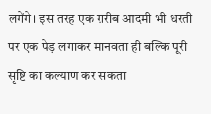लगेंगे। इस तरह एक ग़रीब आदमी भी धरती पर एक पेड़ लगाकर मानवता ही बल्कि पूरी सृष्टि का कल्याण कर सकता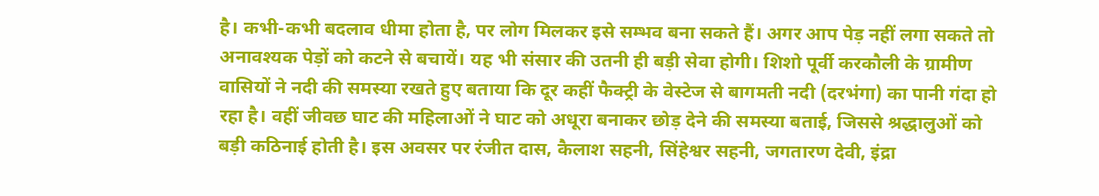है। कभी-कभी बदलाव धीमा होता है, पर लोग मिलकर इसे सम्भव बना सकते हैं। अगर आप पेड़ नहीं लगा सकते तो अनावश्यक पेड़ों को कटने से बचायें। यह भी संसार की उतनी ही बड़ी सेवा होगी। शिशो पूर्वी करकौली के ग्रामीण वासियों ने नदी की समस्या रखते हुए बताया कि दूर कहीं फैक्ट्री के वेस्टेज से बागमती नदी (दरभंगा) का पानी गंदा हो रहा है। वहीं जीवछ घाट की महिलाओं ने घाट को अधूरा बनाकर छोड़ देने की समस्या बताई, जिससे श्रद्धालुओं को बड़ी कठिनाई होती है। इस अवसर पर रंजीत दास, कैलाश सहनी, सिंहेश्वर सहनी, जगतारण देवी, इंद्रा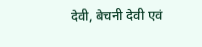देवी, बेचनी देवी एवं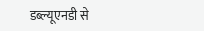डब्ल्यूएनडी से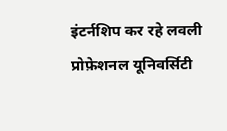इंटर्नशिप कर रहे लवली प्रोफ़ेशनल यूनिवर्सिटी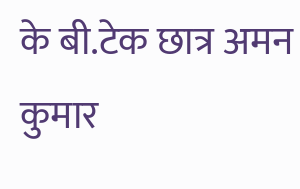के बी.टेक छात्र अमन कुमार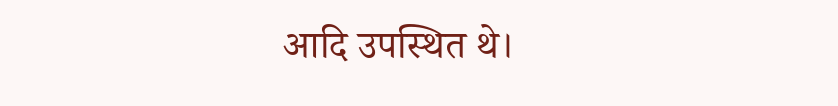आदि उपस्थित थे।